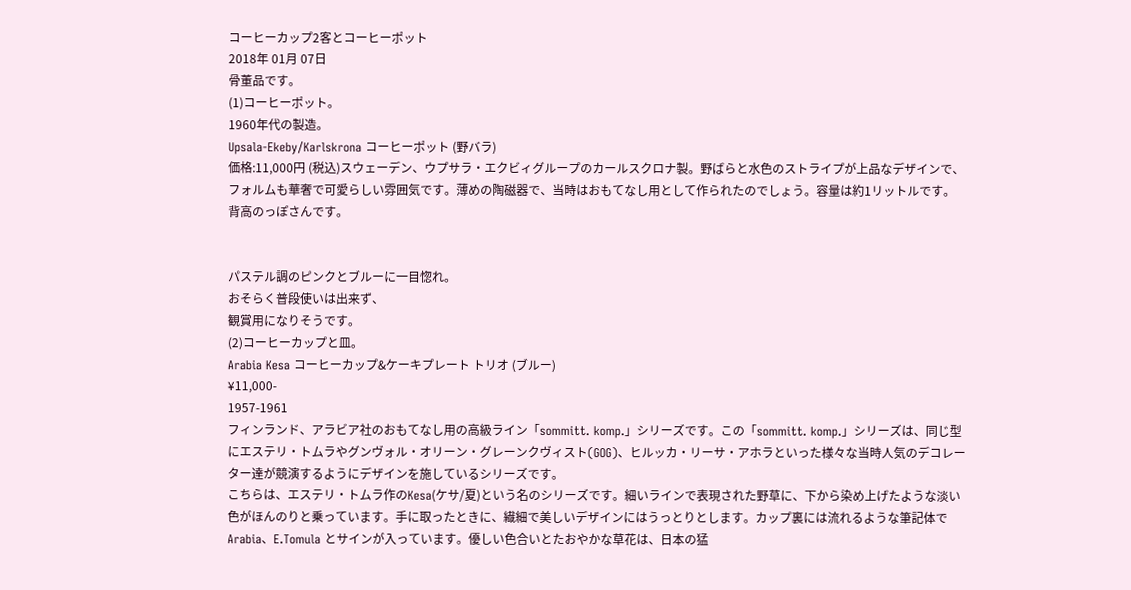コーヒーカップ2客とコーヒーポット
2018年 01月 07日
骨董品です。
(1)コーヒーポット。
1960年代の製造。
Upsala-Ekeby/Karlskrona コーヒーポット (野バラ)
価格:11,000円 (税込)スウェーデン、ウプサラ・エクビィグループのカールスクロナ製。野ばらと水色のストライプが上品なデザインで、フォルムも華奢で可愛らしい雰囲気です。薄めの陶磁器で、当時はおもてなし用として作られたのでしょう。容量は約1リットルです。
背高のっぽさんです。


パステル調のピンクとブルーに一目惚れ。
おそらく普段使いは出来ず、
観賞用になりそうです。
(2)コーヒーカップと皿。
Arabia Kesa コーヒーカップ&ケーキプレート トリオ (ブルー)
¥11,000-
1957-1961
フィンランド、アラビア社のおもてなし用の高級ライン「sommitt. komp.」シリーズです。この「sommitt. komp.」シリーズは、同じ型にエステリ・トムラやグンヴォル・オリーン・グレーンクヴィスト(GOG)、ヒルッカ・リーサ・アホラといった様々な当時人気のデコレーター達が競演するようにデザインを施しているシリーズです。
こちらは、エステリ・トムラ作のKesa(ケサ/夏)という名のシリーズです。細いラインで表現された野草に、下から染め上げたような淡い色がほんのりと乗っています。手に取ったときに、繊細で美しいデザインにはうっとりとします。カップ裏には流れるような筆記体でArabia、E.Tomula とサインが入っています。優しい色合いとたおやかな草花は、日本の猛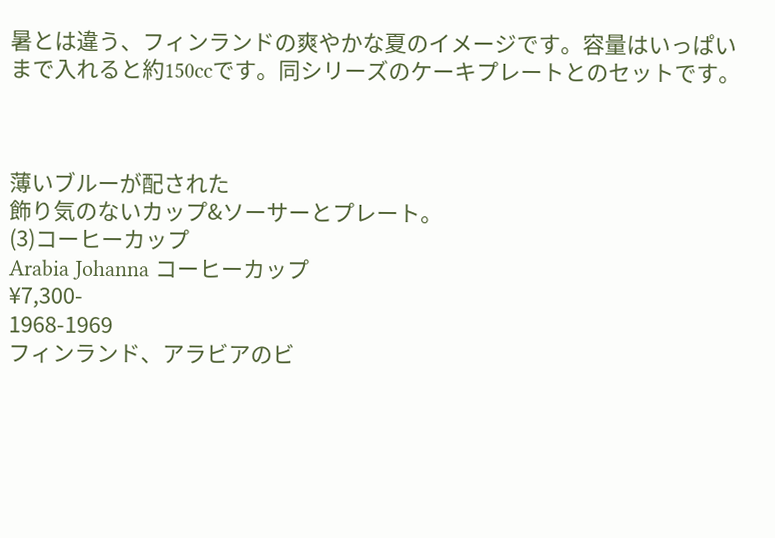暑とは違う、フィンランドの爽やかな夏のイメージです。容量はいっぱいまで入れると約150ccです。同シリーズのケーキプレートとのセットです。



薄いブルーが配された
飾り気のないカップ&ソーサーとプレート。
(3)コーヒーカップ
Arabia Johanna コーヒーカップ
¥7,300-
1968-1969
フィンランド、アラビアのビ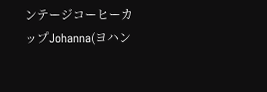ンテージコーヒーカップJohanna(ヨハン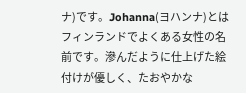ナ)です。Johanna(ヨハンナ)とはフィンランドでよくある女性の名前です。滲んだように仕上げた絵付けが優しく、たおやかな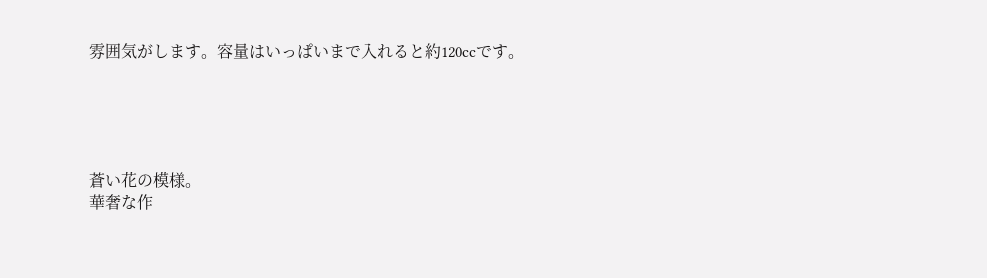雰囲気がします。容量はいっぱいまで入れると約120ccです。





蒼い花の模様。
華奢な作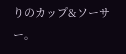りのカップ&ソーサー。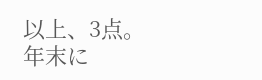以上、3点。
年末に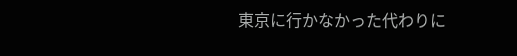東京に行かなかった代わりに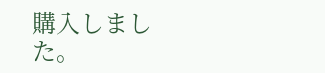購入しました。